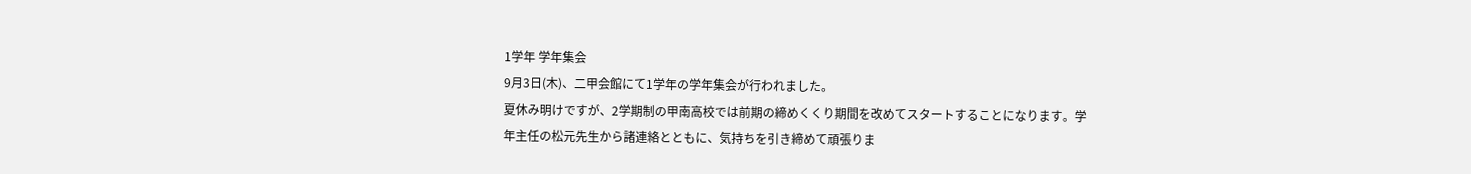1学年 学年集会
9月3日(木)、二甲会館にて1学年の学年集会が行われました。
夏休み明けですが、2学期制の甲南高校では前期の締めくくり期間を改めてスタートすることになります。学年主任の松元先生から諸連絡とともに、気持ちを引き締めて頑張りま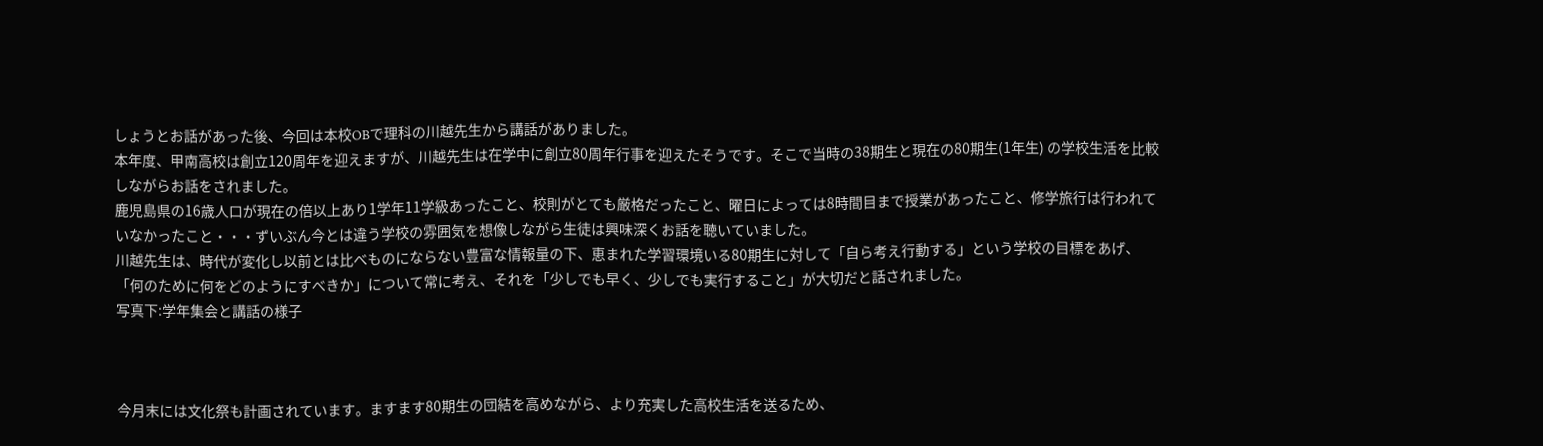しょうとお話があった後、今回は本校OBで理科の川越先生から講話がありました。
本年度、甲南高校は創立120周年を迎えますが、川越先生は在学中に創立80周年行事を迎えたそうです。そこで当時の38期生と現在の80期生(1年生) の学校生活を比較しながらお話をされました。
鹿児島県の16歳人口が現在の倍以上あり1学年11学級あったこと、校則がとても厳格だったこと、曜日によっては8時間目まで授業があったこと、修学旅行は行われていなかったこと・・・ずいぶん今とは違う学校の雰囲気を想像しながら生徒は興味深くお話を聴いていました。
川越先生は、時代が変化し以前とは比べものにならない豊富な情報量の下、恵まれた学習環境いる80期生に対して「自ら考え行動する」という学校の目標をあげ、「何のために何をどのようにすべきか」について常に考え、それを「少しでも早く、少しでも実行すること」が大切だと話されました。
写真下:学年集会と講話の様子



今月末には文化祭も計画されています。ますます80期生の団結を高めながら、より充実した高校生活を送るため、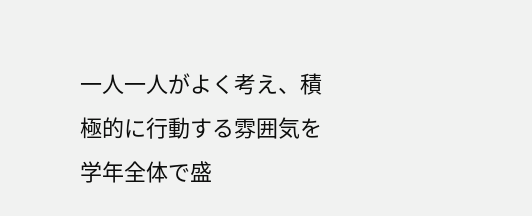一人一人がよく考え、積極的に行動する雰囲気を学年全体で盛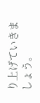り上げていきましょう。